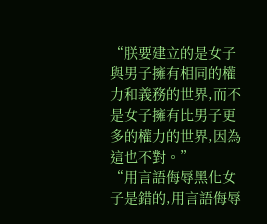“朕要建立的是女子與男子擁有相同的權力和義務的世界,而不是女子擁有比男子更多的權力的世界,因為這也不對。”
“用言語侮辱黑化女子是錯的,用言語侮辱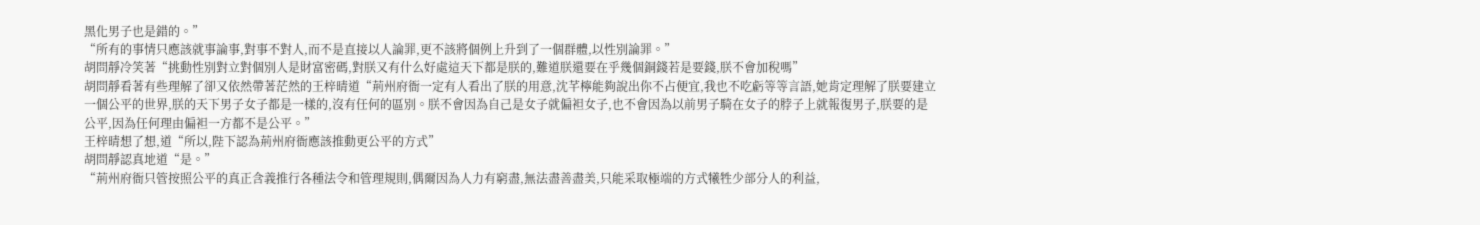黑化男子也是錯的。”
“所有的事情只應該就事論事,對事不對人,而不是直接以人論罪,更不該將個例上升到了一個群體,以性別論罪。”
胡問靜冷笑著“挑動性別對立對個別人是財富密碼,對朕又有什么好處這天下都是朕的,難道朕還要在乎幾個銅錢若是要錢,朕不會加稅嗎”
胡問靜看著有些理解了卻又依然帶著茫然的王梓晴道“荊州府衙一定有人看出了朕的用意,沈芊檸能夠說出你不占便宜,我也不吃虧等等言語,她肯定理解了朕要建立一個公平的世界,朕的天下男子女子都是一樣的,沒有任何的區別。朕不會因為自己是女子就偏袒女子,也不會因為以前男子騎在女子的脖子上就報復男子,朕要的是公平,因為任何理由偏袒一方都不是公平。”
王梓晴想了想,道“所以,陛下認為荊州府衙應該推動更公平的方式”
胡問靜認真地道“是。”
“荊州府衙只管按照公平的真正含義推行各種法令和管理規則,偶爾因為人力有窮盡,無法盡善盡美,只能采取極端的方式犧牲少部分人的利益,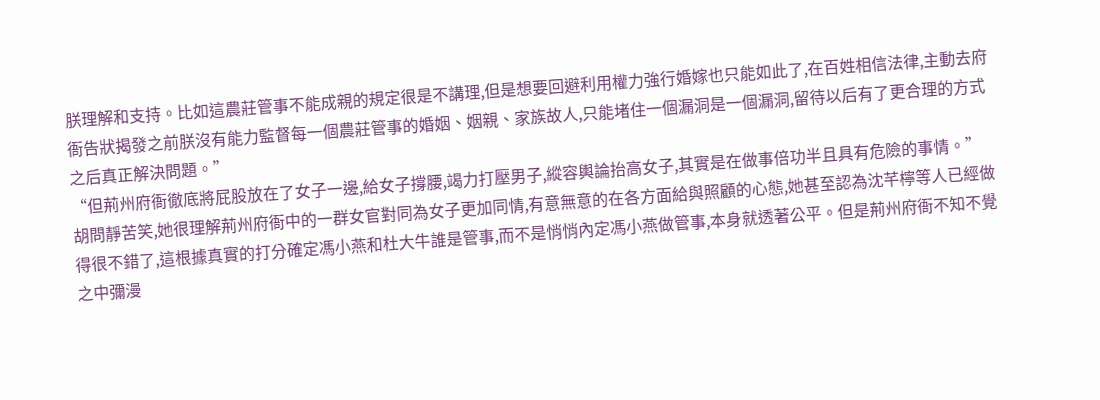朕理解和支持。比如這農莊管事不能成親的規定很是不講理,但是想要回避利用權力強行婚嫁也只能如此了,在百姓相信法律,主動去府衙告狀揭發之前朕沒有能力監督每一個農莊管事的婚姻、姻親、家族故人,只能堵住一個漏洞是一個漏洞,留待以后有了更合理的方式之后真正解決問題。”
“但荊州府衙徹底將屁股放在了女子一邊,給女子撐腰,竭力打壓男子,縱容輿論抬高女子,其實是在做事倍功半且具有危險的事情。”
胡問靜苦笑,她很理解荊州府衙中的一群女官對同為女子更加同情,有意無意的在各方面給與照顧的心態,她甚至認為沈芊檸等人已經做得很不錯了,這根據真實的打分確定馮小燕和杜大牛誰是管事,而不是悄悄內定馮小燕做管事,本身就透著公平。但是荊州府衙不知不覺之中彌漫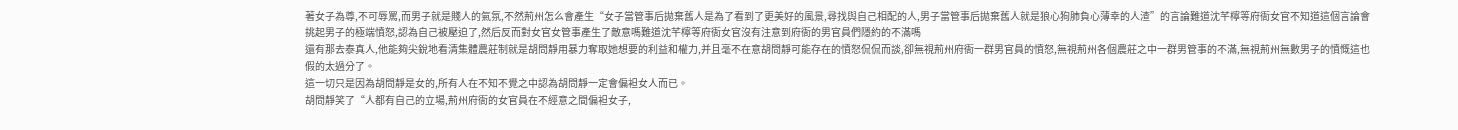著女子為尊,不可辱罵,而男子就是賤人的氣氛,不然荊州怎么會產生“女子當管事后拋棄舊人是為了看到了更美好的風景,尋找與自己相配的人,男子當管事后拋棄舊人就是狼心狗肺負心薄幸的人渣”的言論難道沈芊檸等府衙女官不知道這個言論會挑起男子的極端憤怒,認為自己被壓迫了,然后反而對女官女管事產生了敵意嗎難道沈芊檸等府衙女官沒有注意到府衙的男官員們隱約的不滿嗎
還有那去泰真人,他能夠尖銳地看清集體農莊制就是胡問靜用暴力奪取她想要的利益和權力,并且毫不在意胡問靜可能存在的憤怒侃侃而談,卻無視荊州府衙一群男官員的憤怒,無視荊州各個農莊之中一群男管事的不滿,無視荊州無數男子的憤慨這也假的太過分了。
這一切只是因為胡問靜是女的,所有人在不知不覺之中認為胡問靜一定會偏袒女人而已。
胡問靜笑了“人都有自己的立場,荊州府衙的女官員在不經意之間偏袒女子,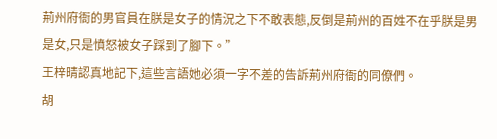荊州府衙的男官員在朕是女子的情況之下不敢表態,反倒是荊州的百姓不在乎朕是男是女,只是憤怒被女子踩到了腳下。”
王梓晴認真地記下,這些言語她必須一字不差的告訴荊州府衙的同僚們。
胡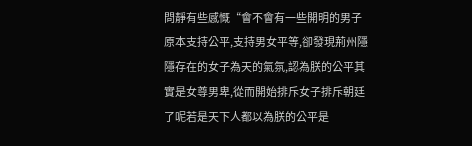問靜有些感慨“會不會有一些開明的男子原本支持公平,支持男女平等,卻發現荊州隱隱存在的女子為天的氣氛,認為朕的公平其實是女尊男卑,從而開始排斥女子排斥朝廷了呢若是天下人都以為朕的公平是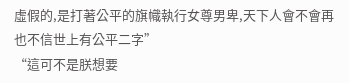虛假的,是打著公平的旗幟執行女尊男卑,天下人會不會再也不信世上有公平二字”
“這可不是朕想要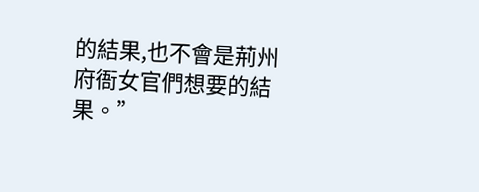的結果,也不會是荊州府衙女官們想要的結果。”